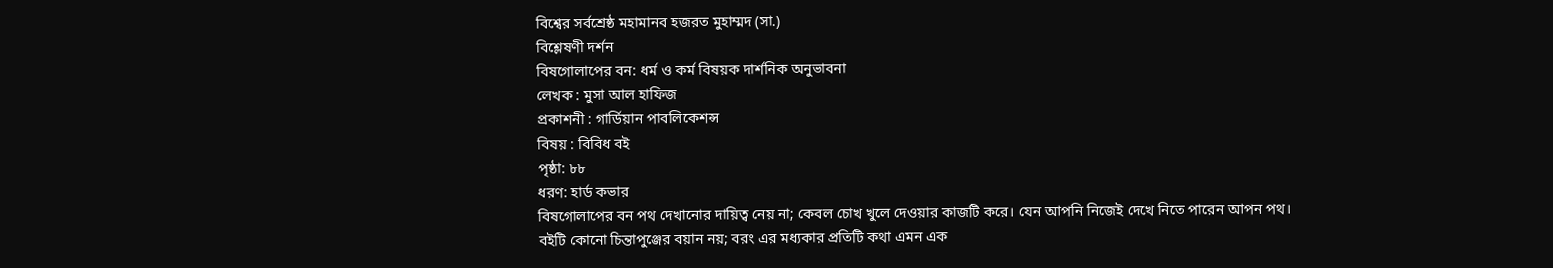বিশ্বের সর্বশ্রেষ্ঠ মহামানব হজরত মুহাম্মদ (সা.)
বিশ্লেষণী দর্শন
বিষগোলাপের বন: ধর্ম ও কর্ম বিষয়ক দার্শনিক অনুভাবনা
লেখক : মুসা আল হাফিজ
প্রকাশনী : গার্ডিয়ান পাবলিকেশন্স
বিষয় : বিবিধ বই
পৃষ্ঠা: ৮৮
ধরণ: হার্ড কভার
বিষগোলাপের বন পথ দেখানোর দায়িত্ব নেয় না; কেবল চোখ খুলে দেওয়ার কাজটি করে। যেন আপনি নিজেই দেখে নিতে পারেন আপন পথ।
বইটি কোনো চিন্তাপুঞ্জের বয়ান নয়; বরং এর মধ্যকার প্রতিটি কথা এমন এক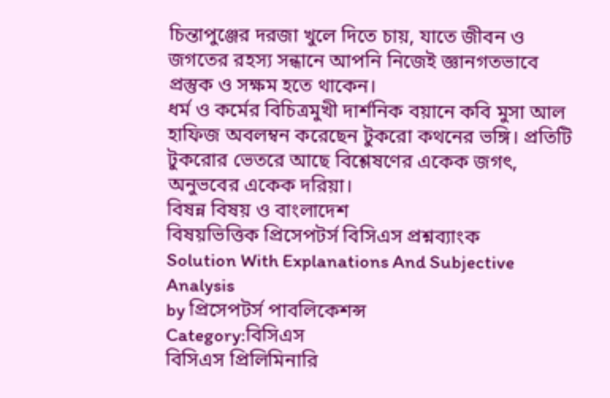চিন্তাপুঞ্জের দরজা খুলে দিতে চায়, যাতে জীবন ও জগতের রহস্য সন্ধানে আপনি নিজেই জ্ঞানগতভাবে প্রস্তুক ও সক্ষম হতে থাকেন।
ধর্ম ও কর্মের বিচিত্রমুখী দার্শনিক বয়ানে কবি মুসা আল হাফিজ অবলম্বন করেছেন টুকরো কথনের ভঙ্গি। প্রতিটি টুকরোর ভেতরে আছে বিশ্লেষণের একেক জগৎ, অনুভবের একেক দরিয়া।
বিষন্ন বিষয় ও বাংলাদেশ
বিষয়ভিত্তিক প্রিসেপটর্স বিসিএস প্রশ্নব্যাংক
Solution With Explanations And Subjective Analysis
by প্রিসেপটর্স পাবলিকেশন্স
Category:বিসিএস
বিসিএস প্রিলিমিনারি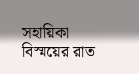সহায়িকা
বিস্ময়ের রাত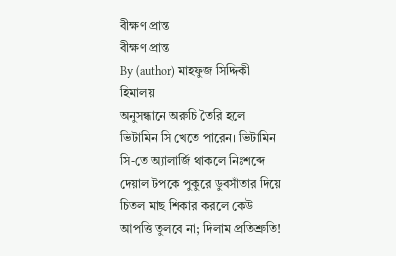বীক্ষণ প্রান্ত
বীক্ষণ প্রান্ত
By (author) মাহফুজ সিদ্দিকী হিমালয়
অনুসন্ধানে অরুচি তৈরি হলে ভিটামিন সি খেতে পারেন। ভিটামিন সি-তে অ্যালার্জি থাকলে নিঃশব্দে দেয়াল টপকে পুকুরে ডুবসাঁতার দিয়ে চিতল মাছ শিকার করলে কেউ আপত্তি তুলবে না; দিলাম প্রতিশ্রুতি!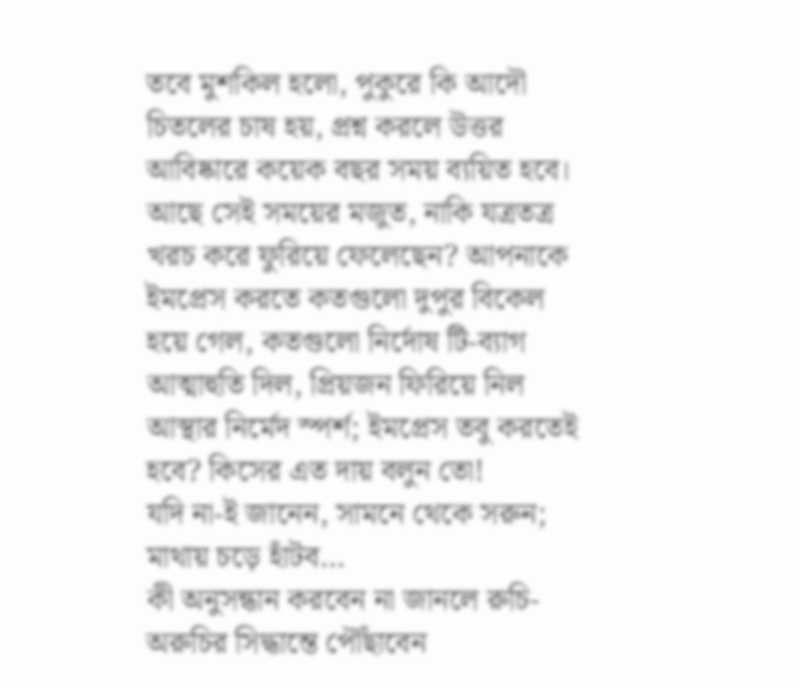তবে মুশকিল হলো, পুকুরে কি আদৌ চিতলের চাষ হয়, প্রশ্ন করলে উত্তর আবিষ্কারে কয়েক বছর সময় ব্যয়িত হবে। আছে সেই সময়ের মজুত, নাকি যত্রতত্র খরচ করে ফুরিয়ে ফেলেছেন? আপনাকে ইমপ্রেস করতে কতগুলো দুপুর বিকেল হয়ে গেল, কতগুলো নির্দোষ টি-ব্যাগ আত্মাহুতি দিল, প্রিয়জন ফিরিয়ে নিল আস্থার নির্মেদ স্পর্শ; ইমপ্রেস তবু করতেই হবে? কিসের এত দায় বলুন তো!
যদি না-ই জানেন, সামনে থেকে সরুন; মাথায় চড়ে হাঁটব…
কী অনুসন্ধান করবেন না জানলে রুচি-অরুচির সিদ্ধান্তে পৌঁছাবেন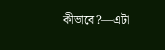কীভাবে?—এটা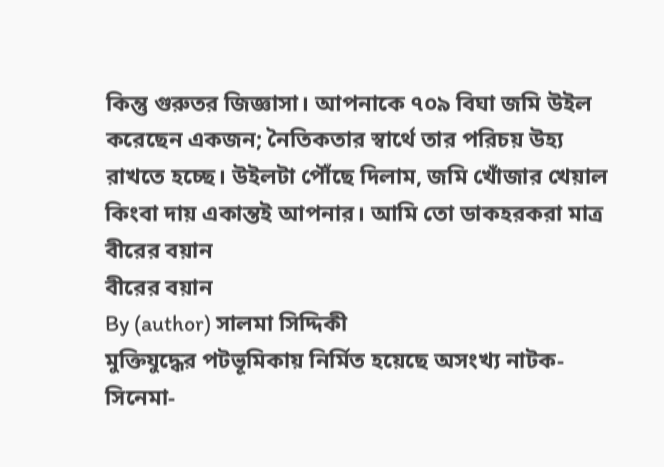কিন্তু গুরুতর জিজ্ঞাসা। আপনাকে ৭০৯ বিঘা জমি উইল করেছেন একজন; নৈতিকতার স্বার্থে তার পরিচয় উহ্য রাখতে হচ্ছে। উইলটা পৌঁছে দিলাম, জমি খোঁজার খেয়াল কিংবা দায় একান্তই আপনার। আমি তো ডাকহরকরা মাত্র
বীরের বয়ান
বীরের বয়ান
By (author) সালমা সিদ্দিকী
মুক্তিযুদ্ধের পটভূমিকায় নির্মিত হয়েছে অসংখ্য নাটক-সিনেমা-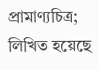প্রামাণ্যচিত্র; লিখিত হয়েছে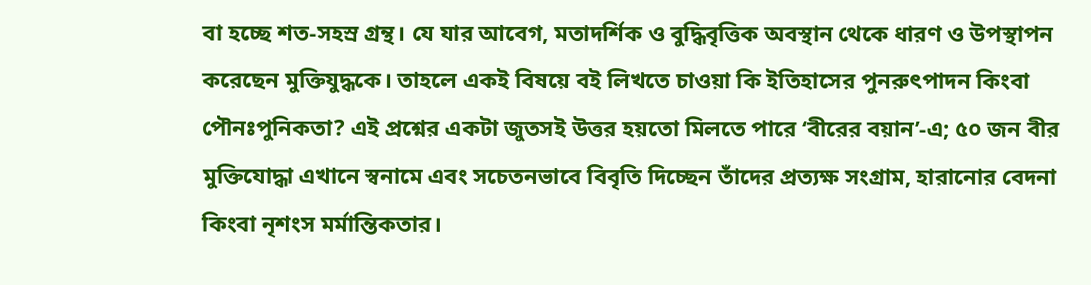বা হচ্ছে শত-সহস্র গ্রন্থ। যে যার আবেগ, মতাদর্শিক ও বুদ্ধিবৃত্তিক অবস্থান থেকে ধারণ ও উপস্থাপন করেছেন মুক্তিযুদ্ধকে। তাহলে একই বিষয়ে বই লিখতে চাওয়া কি ইতিহাসের পুনরুৎপাদন কিংবা পৌনঃপুনিকতা? এই প্রশ্নের একটা জুতসই উত্তর হয়তো মিলতে পারে ‘বীরের বয়ান’-এ; ৫০ জন বীর মুক্তিযোদ্ধা এখানে স্বনামে এবং সচেতনভাবে বিবৃতি দিচ্ছেন তাঁদের প্রত্যক্ষ সংগ্রাম, হারানোর বেদনা কিংবা নৃশংস মর্মান্তিকতার।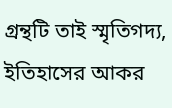গ্রন্থটি তাই স্মৃতিগদ্য, ইতিহাসের আকর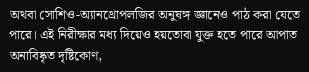অথবা সোশিও-অ্যানথ্রোপলজির অনুষঙ্গ জ্ঞানেও পাঠ করা যেতে পারে। এই নিরীক্ষার মধ্য দিয়েও হয়তোবা যুক্ত হতে পারে আপাত অনাবিষ্কৃত দৃষ্টিকোণ,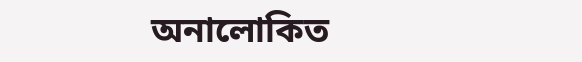অনালোকিত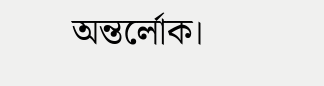অন্তর্লোক।